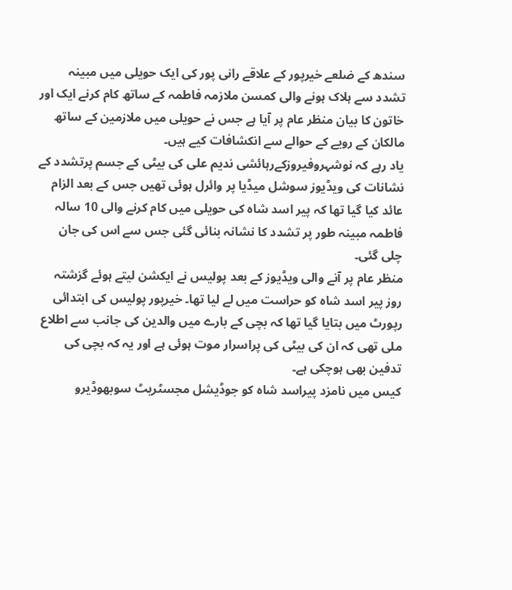سندھ کے ضلعے خیرپور کے علاقے رانی پور کی ایک حویلی میں مبینہ تشدد سے ہلاک ہونے والی کمسن ملازمہ فاطمہ کے ساتھ کام کرنے ایک اور خاتون کا بیان منظر عام پر آیا ہے جس نے حویلی میں ملازمین کے ساتھ مالکان کے رویے کے حوالے سے انکشافات کیے ہیں۔
یاد رہے کہ نوشہروفیروزکےرہائشی ندیم علی کی بیٹی کے جسم پرتشدد کے نشانات کی ویڈیوز سوشل میڈیا پر وائرل ہوئی تھیں جس کے بعد الزام عائد کیا گیا تھا کہ پیر اسد شاہ کی حویلی میں کام کرنے والی 10 سالہ فاطمہ مبینہ طور پر تشدد کا نشانہ بنائی گئی جس سے اس کی جان چلی گئی۔
منظر عام پر آنے والی ویڈیوز کے بعد پولیس نے ایکشن لیتے ہوئے گزشتہ روز پیر اسد شاہ کو حراست میں لے لیا تھا۔ خیرپور پولیس کی ابتدائی رپورٹ میں بتایا گیا تھا کہ بچی کے بارے میں والدین کی جانب سے اطلاع ملی تھی کہ ان کی بیٹی کی پراسرار موت ہوئی ہے اور یہ کہ بچی کی تدفین بھی ہوچکی ہے۔
کیس میں نامزد پیراسد شاہ کو جوڈیشل مجسٹریٹ سوبھوڈیرو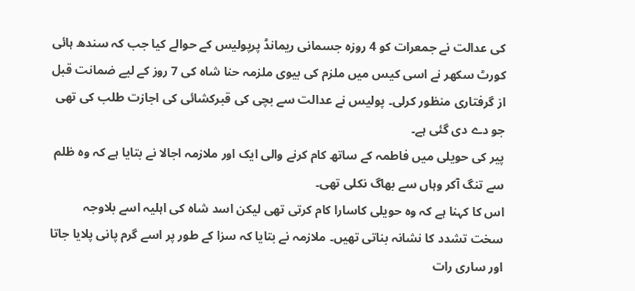کی عدالت نے جمعرات کو 4 روزہ جسمانی ریمانڈ پرپولیس کے حوالے کیا جب کہ سندھ ہائی کورٹ سکھر نے اسی کیس میں ملزم کی بیوی ملزمہ حنا شاہ کی 7 روز کے لیے ضمانت قبل از گرفتاری منظور کرلی۔ پولیس نے عدالت سے بچی کی قبرکشائی کی اجازت طلب کی تھی جو دے دی گئی ہے۔
پیر کی حویلی میں فاطمہ کے ساتھ کام کرنے والی ایک اور ملازمہ اجالا نے بتایا ہے کہ وہ ظلم سے تنگ آکر وہاں سے بھاگ نکلی تھی۔
اس کا کہنا ہے کہ وہ حویلی کاسارا کام کرتی تھی لیکن اسد شاہ کی اہلیہ اسے بلاوجہ سخت تشدد کا نشانہ بناتی تھیں۔ ملازمہ نے بتایا کہ سزا کے طور پر اسے گرم پانی پلایا جاتا اور ساری رات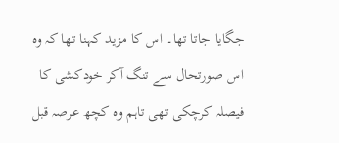جگایا جاتا تھا۔ اس کا مزید کہنا تھا کہ وہ اس صورتحال سے تنگ آکر خودکشی کا فیصلہ کرچکی تھی تاہم وہ کچھ عرصہ قبل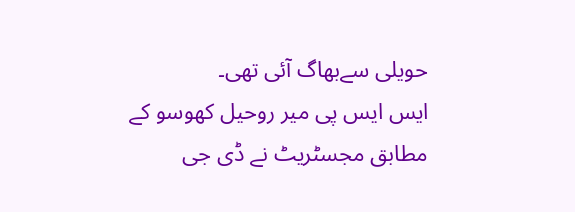حویلی سےبھاگ آئی تھی۔
ایس ایس پی میر روحیل کھوسو کے مطابق مجسٹریٹ نے ڈی جی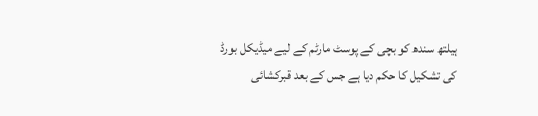ہیلتھ سندھ کو بچی کے پوسٹ مارٹم کے لیے میڈیکل بورڈ کی تشکیل کا حکم دیا ہے جس کے بعد قبرکشائی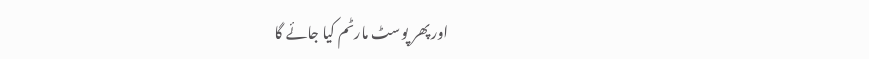اور پھر پوسٹ مارٹم کیا جائے گا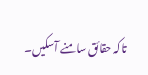تاکہ حقائق سامنے آسکیں۔